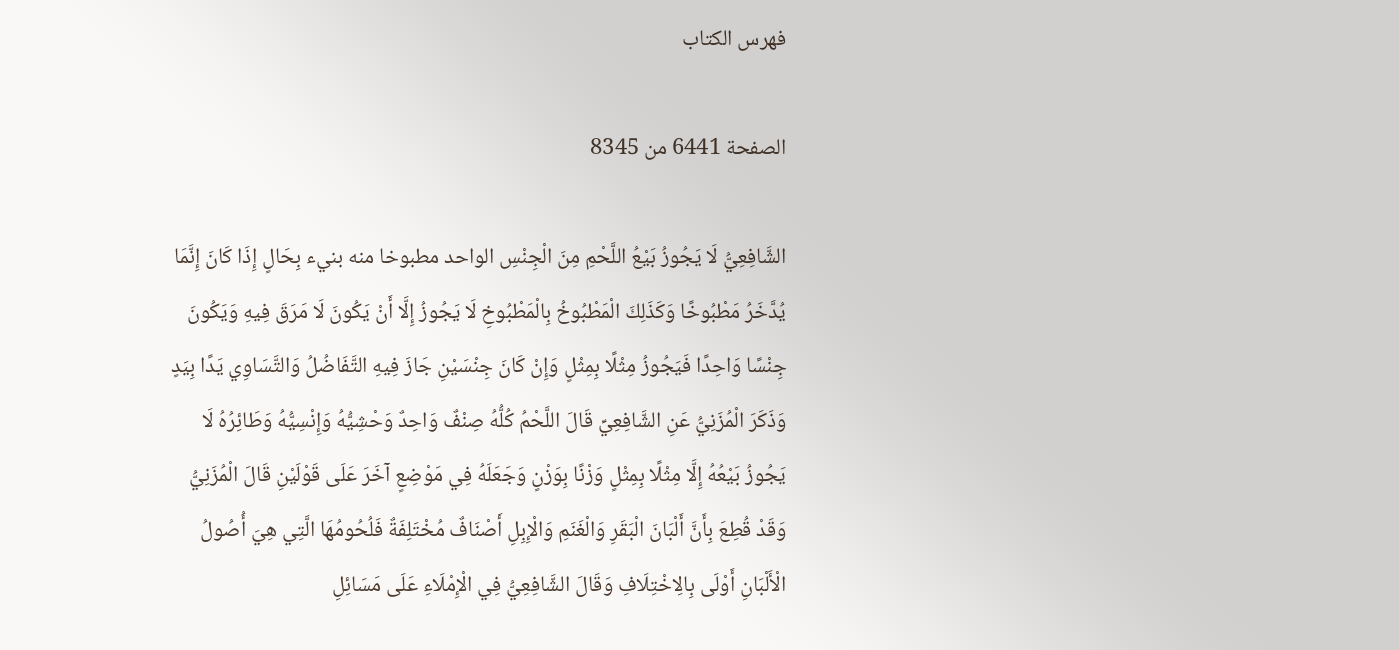فهرس الكتاب

الصفحة 6441 من 8345

الشَّافِعِيُّ لَا يَجُوزُ بَيْعُ اللَّحْمِ مِنَ الْجِنْسِ الواحد مطبوخا منه بنيء بِحَالٍ إِذَا كَانَ إِنَّمَا يُدَّخَرُ مَطْبُوخًا وَكَذَلِكَ الْمَطْبُوخُ بِالْمَطْبُوخِ لَا يَجُوزُ إِلَّا أَنْ يَكُونَ لَا مَرَقَ فِيهِ وَيَكُونَ جِنْسًا وَاحِدًا فَيَجُوزُ مِثْلًا بِمِثْلٍ وَإِنْ كَانَ جِنْسَيْنِ جَازَ فِيهِ التَّفَاضُلُ وَالتَّسَاوِي يَدًا بِيَدٍ وَذَكَرَ الْمُزَنِيُّ عَنِ الشَّافِعِيِّ قَالَ اللَّحْمُ كُلُّهُ صِنْفٌ وَاحِدٌ وَحْشِيُّهُ وَإِنْسِيُّهُ وَطَائِرُهُ لَا يَجُوزُ بَيْعُهُ إِلَّا مِثْلًا بِمِثْلٍ وَزْنًا بِوَزْنٍ وَجَعَلَهُ فِي مَوْضِعٍ آخَرَ عَلَى قَوْلَيْنِ قَالَ الْمُزَنِيُّ وَقَدْ قُطِعَ بِأَنَّ أَلْبَانَ الْبَقَرِ وَالْغَنَمِ وَالْإِبِلِ أَصْنَافٌ مُخْتَلِفَةٌ فَلُحُومُهَا الَّتِي هِيَ أُصُولُ الْأَلْبَانِ أَوْلَى بِالِاخْتِلَافِ وَقَالَ الشَّافِعِيُّ فِي الْإِمْلَاءِ عَلَى مَسَائِلِ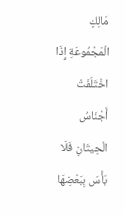مَالِكٍ الْمَجْمُوعَةِ إِذَا اخْتَلَفَتْ أَجْنَاسُ الْحِيتَانِ فَلَا بَأْسَ بِبَعْضِهَا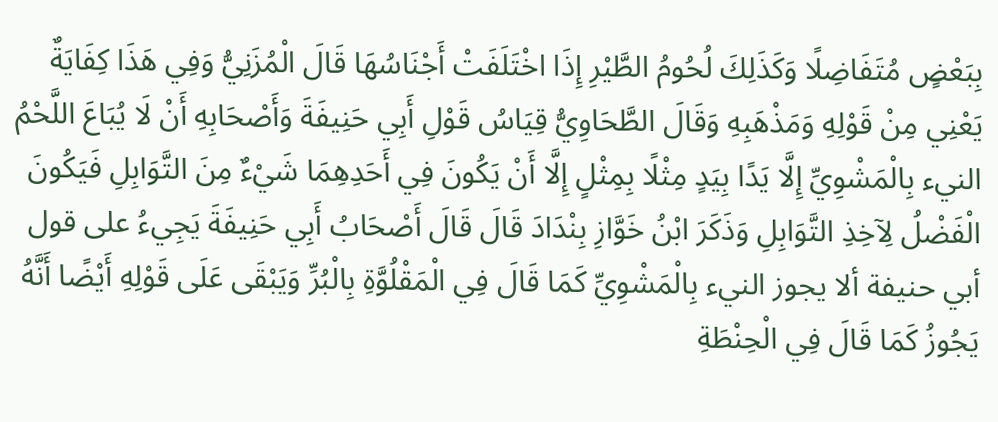بِبَعْضٍ مُتَفَاضِلًا وَكَذَلِكَ لُحُومُ الطَّيْرِ إِذَا اخْتَلَفَتْ أَجْنَاسُهَا قَالَ الْمُزَنِيُّ وَفِي هَذَا كِفَايَةٌ يَعْنِي مِنْ قَوْلِهِ وَمَذْهَبِهِ وَقَالَ الطَّحَاوِيُّ قِيَاسُ قَوْلِ أَبِي حَنِيفَةَ وَأَصْحَابِهِ أَنْ لَا يُبَاعَ اللَّحْمُ النيء بِالْمَشْوِيِّ إِلَّا يَدًا بِيَدٍ مِثْلًا بِمِثْلٍ إِلَّا أَنْ يَكُونَ فِي أَحَدِهِمَا شَيْءٌ مِنَ التَّوَابِلِ فَيَكُونَ الْفَضْلُ لِآخِذِ التَّوَابِلِ وَذَكَرَ ابْنُ خَوَّازِ بِنْدَادَ قَالَ قَالَ أَصْحَابُ أَبِي حَنِيفَةَ يَجِيءُ على قول أبي حنيفة ألا يجوز النيء بِالْمَشْوِيِّ كَمَا قَالَ فِي الْمَقْلُوَّةِ بِالْبُرِّ وَيَبْقَى عَلَى قَوْلِهِ أَيْضًا أَنَّهُ يَجُوزُ كَمَا قَالَ فِي الْحِنْطَةِ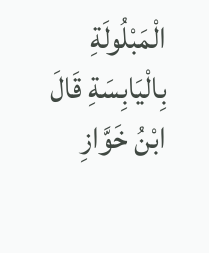الْمَبْلُولَةِ بِالْيَابِسَةِ قَالَ ابْنُ خَوَّازِ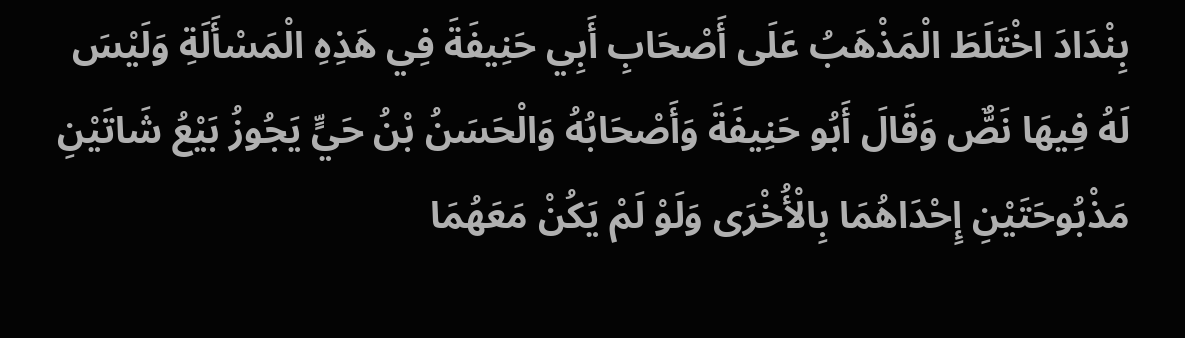بِنْدَادَ اخْتَلَطَ الْمَذْهَبُ عَلَى أَصْحَابِ أَبِي حَنِيفَةَ فِي هَذِهِ الْمَسْأَلَةِ وَلَيْسَ لَهُ فِيهَا نَصٌّ وَقَالَ أَبُو حَنِيفَةَ وَأَصْحَابُهُ وَالْحَسَنُ بْنُ حَيٍّ يَجُوزُ بَيْعُ شَاتَيْنِ مَذْبُوحَتَيْنِ إِحْدَاهُمَا بِالْأُخْرَى وَلَوْ لَمْ يَكُنْ مَعَهُمَا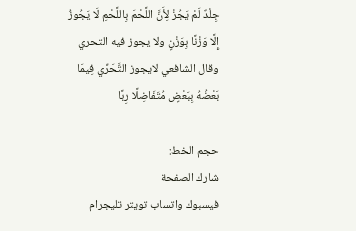جِلْدٌ لَمْ يَجُزْ لِأَنَّ اللَّحْمَ بِاللَّحْمِ لَا يَجُوزُ إِلَّا وَزْنًا بِوَزْنٍ ولا يجوز فيه التحري وقال الشافعي لايجوز التَّحَرِّي فِيمَا بَعْضُهُ بِبَعْضٍ مُتَفَاضِلًا رِبًا

حجم الخط:
شارك الصفحة
فيسبوك واتساب تويتر تليجرام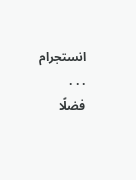انستجرام
. . .
فضلًا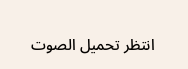انتظر تحميل الصوت